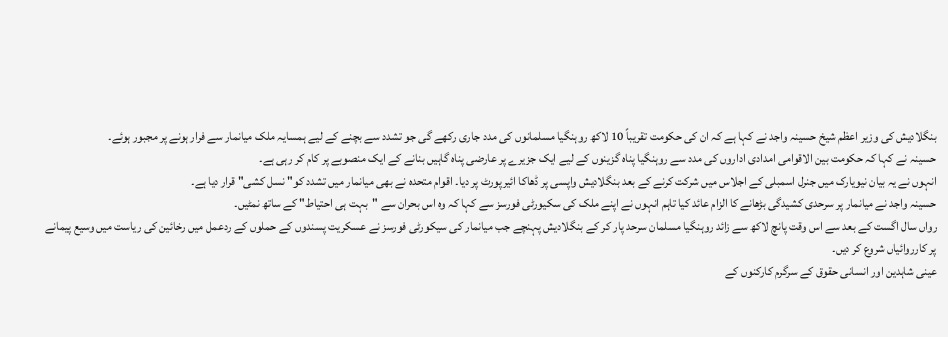بنگلادیش کی وزیر اعظم شیخ حسینہ واجد نے کہا ہے کہ ان کی حکومت تقریباً 10 لاکھ روہنگیا مسلمانوں کی مدد جاری رکھے گی جو تشدد سے بچنے کے لیے ہمسایہ ملک میانمار سے فرار ہونے پر مجبور ہوئے۔
حسینہ نے کہا کہ حکومت بین الاقوامی امدادی اداروں کی مدد سے روہنگیا پناہ گزینوں کے لیے ایک جزیرے پر عارضی پناہ گاہیں بنانے کے ایک منصوبے پر کام کر رہی ہے۔
انہوں نے یہ بیان نیویارک میں جنرل اسمبلی کے اجلاس میں شرکت کرنے کے بعد بنگلادیش واپسی پر ڈھاکا ائیرپورٹ پر دیا۔ اقوام متحدہ نے بھی میانمار میں تشدد کو" نسل کشی" قرار دیا ہے۔
حسینہ واجد نے میانمار پر سرحدی کشیدگی بڑھانے کا الزام عائد کیا تاہم انہوں نے اپنے ملک کی سکیورٹی فورسز سے کہا کہ وہ اس بحران سے "بہت ہی احتیاط" کے ساتھ نمٹیں۔
رواں سال اگست کے بعد سے اس وقت پانچ لاکھ سے زائد روہنگیا مسلمان سرحد پار کر کے بنگلادیش پہنچے جب میانمار کی سیکورٹی فورسز نے عسکریت پسندوں کے حملوں کے ردعمل میں رخائین کی ریاست میں وسیع پیمانے پر کارروائیاں شروع کر دیں۔
عینی شاہدین اور انسانی حقوق کے سرگرم کارکنوں کے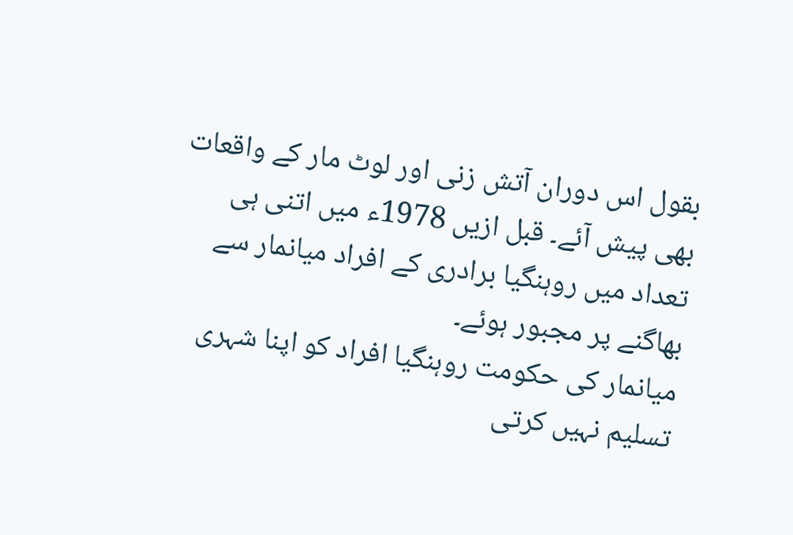بقول اس دوران آتش زنی اور لوٹ مار کے واقعات بھی پیش آئے۔ قبل ازیں 1978ء میں اتنی ہی تعداد میں روہنگیا برادری کے افراد میانمار سے بھاگنے پر مجبور ہوئے۔
میانمار کی حکومت روہنگیا افراد کو اپنا شہری تسلیم نہیں کرتی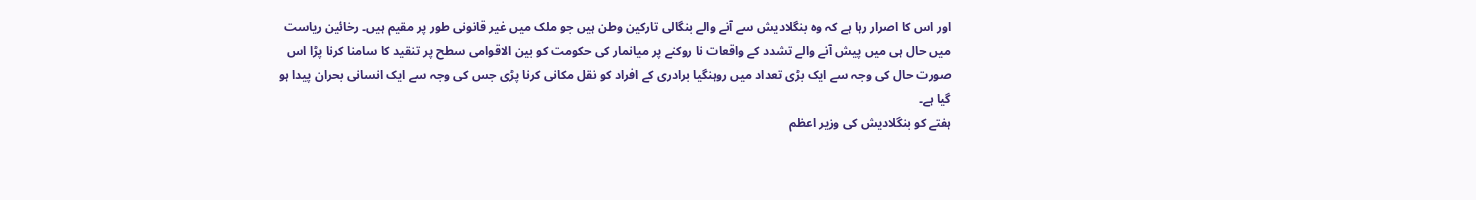اور اس کا اصرار رہا ہے کہ وہ بنگلادیش سے آنے والے بنگالی تارکین وطن ہیں جو ملک میں غیر قانونی طور پر مقیم ہیں۔ رخائین ریاست میں حال ہی میں پیش آنے والے تشدد کے واقعات نا روکنے پر میانمار کی حکومت کو بین الاقوامی سطح پر تنقید کا سامنا کرنا پڑا اس صورت حال کی وجہ سے ایک بڑی تعداد میں روہنگیا برادری کے افراد کو نقل مکانی کرنا پڑی جس کی وجہ سے ایک انسانی بحران پیدا ہو گیا ہے۔
ہفتے کو بنگلادیش کی وزیر اعظم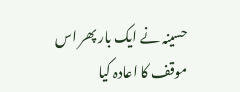حسینہ نے ایک بار پھر اس موقف کا اعادہ کیا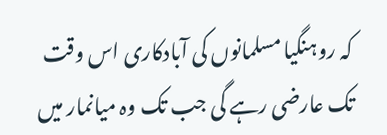کہ روہنگیا مسلمانوں کی آبادکاری اس وقت تک عارضی رہے گی جب تک وہ میانمار میں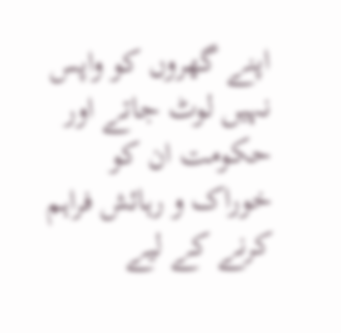اپنے گھروں کو واپس نہیں لوٹ جاتے اور حکومت ان کو خوراک و رہائش فراہم کرنے کے لیے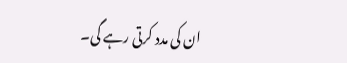ان کی مدد کرتی رہے گی۔